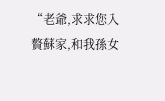“老爺,求求您入贅蘇家,和我孫女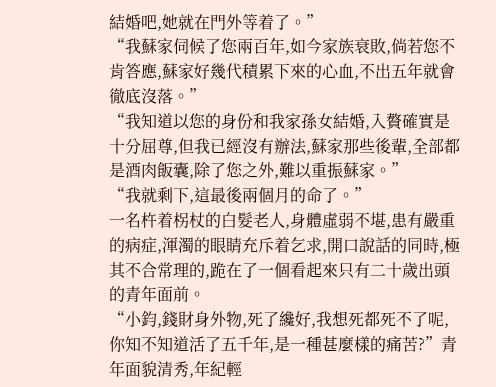結婚吧,她就在門外等着了。”
“我蘇家伺候了您兩百年,如今家族衰敗,倘若您不肯答應,蘇家好幾代積累下來的心血,不出五年就會徹底沒落。”
“我知道以您的身份和我家孫女結婚,入贅確實是十分屈尊,但我已經沒有辦法,蘇家那些後輩,全部都是酒肉飯囊,除了您之外,難以重振蘇家。”
“我就剩下,這最後兩個月的命了。”
一名杵着柺杖的白髮老人,身體虛弱不堪,患有嚴重的病症,渾濁的眼睛充斥着乞求,開口說話的同時,極其不合常理的,跪在了一個看起來只有二十歲出頭的青年面前。
“小鈞,錢財身外物,死了纔好,我想死都死不了呢,你知不知道活了五千年,是一種甚麼樣的痛苦?”青年面貌清秀,年紀輕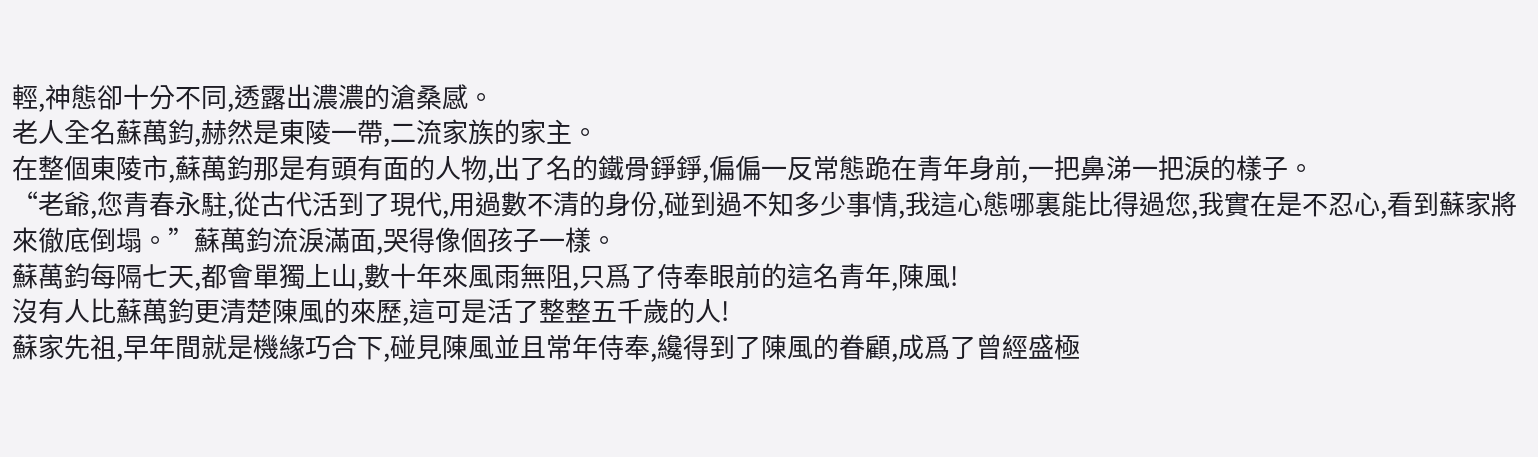輕,神態卻十分不同,透露出濃濃的滄桑感。
老人全名蘇萬鈞,赫然是東陵一帶,二流家族的家主。
在整個東陵市,蘇萬鈞那是有頭有面的人物,出了名的鐵骨錚錚,偏偏一反常態跪在青年身前,一把鼻涕一把淚的樣子。
“老爺,您青春永駐,從古代活到了現代,用過數不清的身份,碰到過不知多少事情,我這心態哪裏能比得過您,我實在是不忍心,看到蘇家將來徹底倒塌。”蘇萬鈞流淚滿面,哭得像個孩子一樣。
蘇萬鈞每隔七天,都會單獨上山,數十年來風雨無阻,只爲了侍奉眼前的這名青年,陳風!
沒有人比蘇萬鈞更清楚陳風的來歷,這可是活了整整五千歲的人!
蘇家先祖,早年間就是機緣巧合下,碰見陳風並且常年侍奉,纔得到了陳風的眷顧,成爲了曾經盛極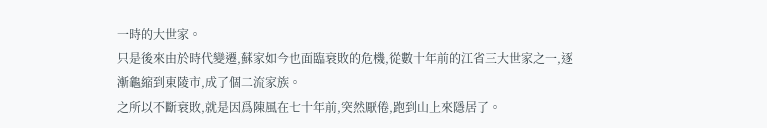一時的大世家。
只是後來由於時代變遷,蘇家如今也面臨衰敗的危機,從數十年前的江省三大世家之一,逐漸龜縮到東陵市,成了個二流家族。
之所以不斷衰敗,就是因爲陳風在七十年前,突然厭倦,跑到山上來隱居了。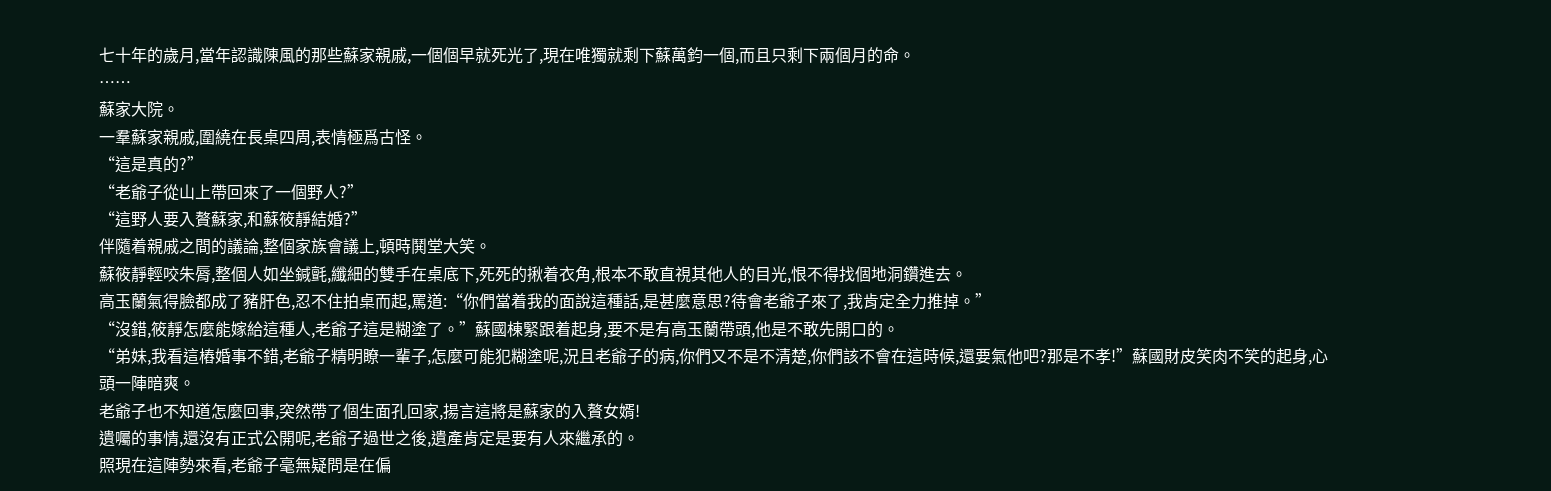七十年的歲月,當年認識陳風的那些蘇家親戚,一個個早就死光了,現在唯獨就剩下蘇萬鈞一個,而且只剩下兩個月的命。
……
蘇家大院。
一羣蘇家親戚,圍繞在長桌四周,表情極爲古怪。
“這是真的?”
“老爺子從山上帶回來了一個野人?”
“這野人要入贅蘇家,和蘇筱靜結婚?”
伴隨着親戚之間的議論,整個家族會議上,頓時鬨堂大笑。
蘇筱靜輕咬朱脣,整個人如坐鍼氈,纖細的雙手在桌底下,死死的揪着衣角,根本不敢直視其他人的目光,恨不得找個地洞鑽進去。
高玉蘭氣得臉都成了豬肝色,忍不住拍桌而起,罵道:“你們當着我的面說這種話,是甚麼意思?待會老爺子來了,我肯定全力推掉。”
“沒錯,筱靜怎麼能嫁給這種人,老爺子這是糊塗了。”蘇國棟緊跟着起身,要不是有高玉蘭帶頭,他是不敢先開口的。
“弟妹,我看這樁婚事不錯,老爺子精明瞭一輩子,怎麼可能犯糊塗呢,況且老爺子的病,你們又不是不清楚,你們該不會在這時候,還要氣他吧?那是不孝!”蘇國財皮笑肉不笑的起身,心頭一陣暗爽。
老爺子也不知道怎麼回事,突然帶了個生面孔回家,揚言這將是蘇家的入贅女婿!
遺囑的事情,還沒有正式公開呢,老爺子過世之後,遺產肯定是要有人來繼承的。
照現在這陣勢來看,老爺子毫無疑問是在偏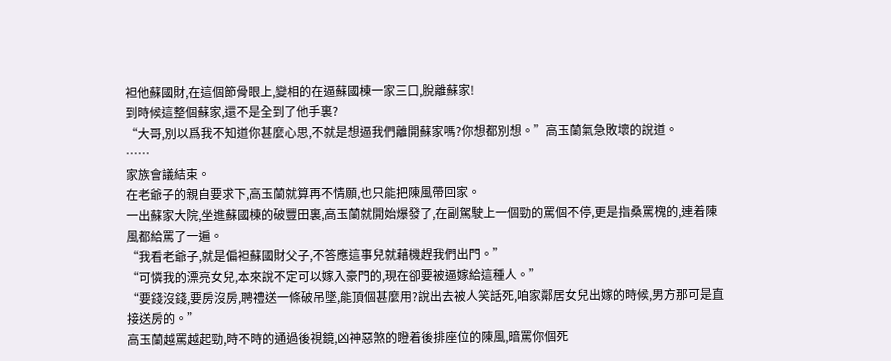袒他蘇國財,在這個節骨眼上,變相的在逼蘇國棟一家三口,脫離蘇家!
到時候這整個蘇家,還不是全到了他手裏?
“大哥,別以爲我不知道你甚麼心思,不就是想逼我們離開蘇家嗎?你想都別想。”高玉蘭氣急敗壞的說道。
……
家族會議結束。
在老爺子的親自要求下,高玉蘭就算再不情願,也只能把陳風帶回家。
一出蘇家大院,坐進蘇國棟的破豐田裏,高玉蘭就開始爆發了,在副駕駛上一個勁的罵個不停,更是指桑罵槐的,連着陳風都給罵了一遍。
“我看老爺子,就是偏袒蘇國財父子,不答應這事兒就藉機趕我們出門。”
“可憐我的漂亮女兒,本來說不定可以嫁入豪門的,現在卻要被逼嫁給這種人。”
“要錢沒錢,要房沒房,聘禮送一條破吊墜,能頂個甚麼用?說出去被人笑話死,咱家鄰居女兒出嫁的時候,男方那可是直接送房的。”
高玉蘭越罵越起勁,時不時的通過後視鏡,凶神惡煞的瞪着後排座位的陳風,暗罵你個死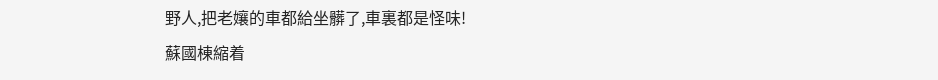野人,把老孃的車都給坐髒了,車裏都是怪味!
蘇國棟縮着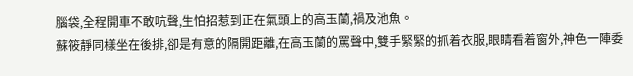腦袋,全程開車不敢吭聲,生怕招惹到正在氣頭上的高玉蘭,禍及池魚。
蘇筱靜同樣坐在後排,卻是有意的隔開距離,在高玉蘭的罵聲中,雙手緊緊的抓着衣服,眼睛看着窗外,神色一陣委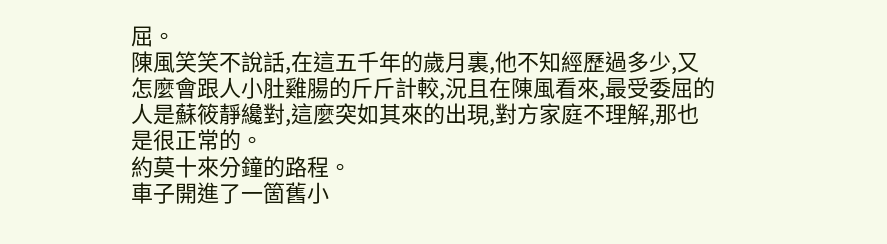屈。
陳風笑笑不說話,在這五千年的歲月裏,他不知經歷過多少,又怎麼會跟人小肚雞腸的斤斤計較,況且在陳風看來,最受委屈的人是蘇筱靜纔對,這麼突如其來的出現,對方家庭不理解,那也是很正常的。
約莫十來分鐘的路程。
車子開進了一箇舊小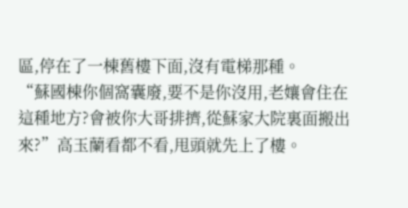區,停在了一棟舊樓下面,沒有電梯那種。
“蘇國棟你個窩囊廢,要不是你沒用,老孃會住在這種地方?會被你大哥排擠,從蘇家大院裏面搬出來?”高玉蘭看都不看,甩頭就先上了樓。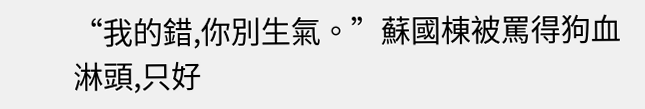“我的錯,你別生氣。”蘇國棟被罵得狗血淋頭,只好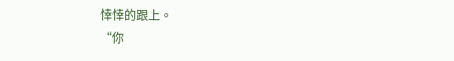悻悻的跟上。
“你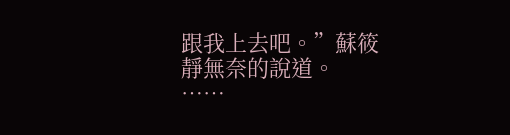跟我上去吧。”蘇筱靜無奈的說道。
……